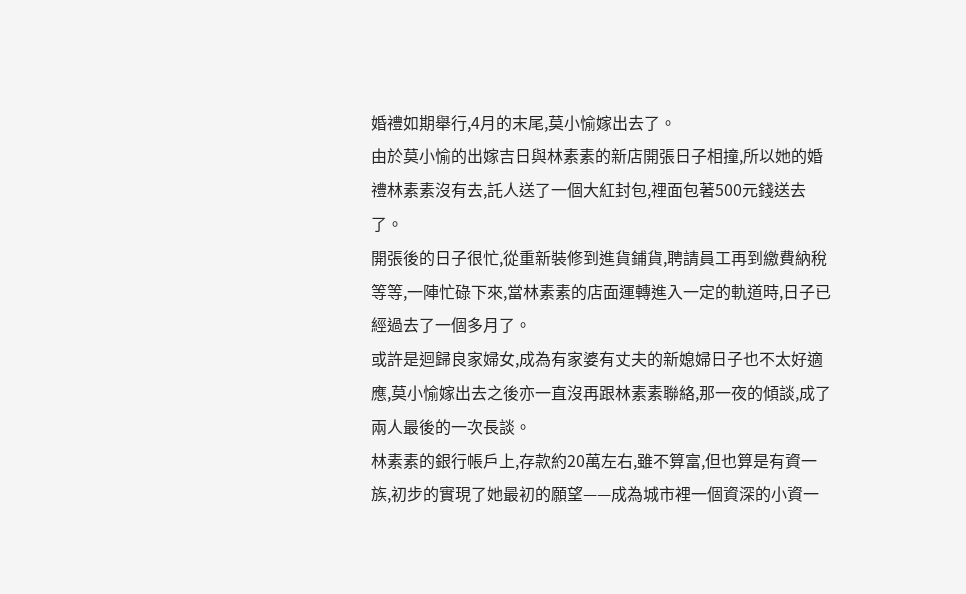婚禮如期舉行,4月的末尾,莫小愉嫁出去了。
由於莫小愉的出嫁吉日與林素素的新店開張日子相撞,所以她的婚禮林素素沒有去,託人送了一個大紅封包,裡面包著500元錢送去了。
開張後的日子很忙,從重新裝修到進貨鋪貨,聘請員工再到繳費納稅等等,一陣忙碌下來,當林素素的店面運轉進入一定的軌道時,日子已經過去了一個多月了。
或許是迴歸良家婦女,成為有家婆有丈夫的新媳婦日子也不太好適應,莫小愉嫁出去之後亦一直沒再跟林素素聯絡,那一夜的傾談,成了兩人最後的一次長談。
林素素的銀行帳戶上,存款約20萬左右,雖不算富,但也算是有資一族,初步的實現了她最初的願望——成為城市裡一個資深的小資一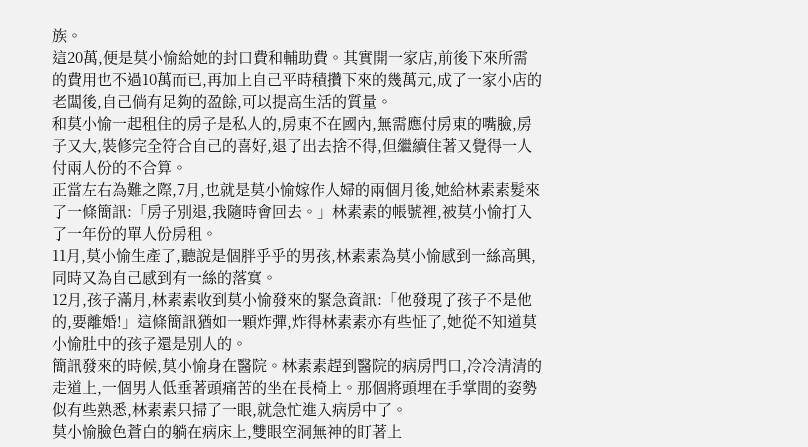族。
這20萬,便是莫小愉給她的封口費和輔助費。其實開一家店,前後下來所需的費用也不過10萬而已,再加上自己平時積攢下來的幾萬元,成了一家小店的老闆後,自己倘有足夠的盈餘,可以提高生活的質量。
和莫小愉一起租住的房子是私人的,房東不在國內,無需應付房東的嘴臉,房子又大,裝修完全符合自己的喜好,退了出去捨不得,但繼續住著又覺得一人付兩人份的不合算。
正當左右為難之際,7月,也就是莫小愉嫁作人婦的兩個月後,她給林素素髮來了一條簡訊:「房子別退,我隨時會回去。」林素素的帳號裡,被莫小愉打入了一年份的單人份房租。
11月,莫小愉生產了,聽說是個胖乎乎的男孩,林素素為莫小愉感到一絲高興,同時又為自己感到有一絲的落寞。
12月,孩子滿月,林素素收到莫小愉發來的緊急資訊:「他發現了孩子不是他的,要離婚!」這條簡訊猶如一顆炸彈,炸得林素素亦有些怔了,她從不知道莫小愉肚中的孩子還是別人的。
簡訊發來的時候,莫小愉身在醫院。林素素趕到醫院的病房門口,冷冷清清的走道上,一個男人低垂著頭痛苦的坐在長椅上。那個將頭埋在手掌間的姿勢似有些熟悉,林素素只掃了一眼,就急忙進入病房中了。
莫小愉臉色蒼白的躺在病床上,雙眼空洞無神的盯著上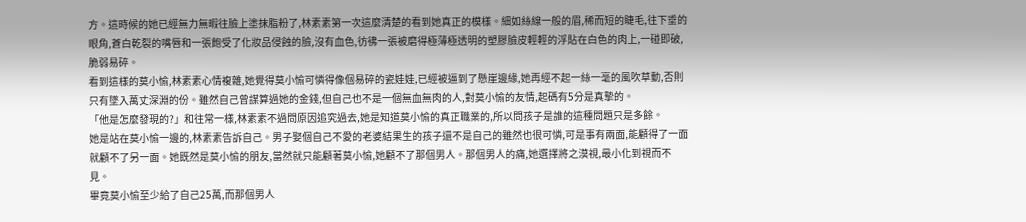方。這時候的她已經無力無暇往臉上塗抹脂粉了,林素素第一次這麼清楚的看到她真正的模樣。細如絲線一般的眉,稀而短的睫毛,往下垂的眼角,蒼白乾裂的嘴唇和一張飽受了化妝品侵蝕的臉,沒有血色,彷彿一張被磨得極薄極透明的塑膠臉皮輕輕的浮貼在白色的肉上,一碰即破,脆弱易碎。
看到這樣的莫小愉,林素素心情複雜,她覺得莫小愉可憐得像個易碎的瓷娃娃,已經被逼到了懸崖邊緣,她再經不起一絲一毫的風吹草動,否則只有墜入萬丈深淵的份。雖然自己曾謀算過她的金錢,但自己也不是一個無血無肉的人,對莫小愉的友情,起碼有5分是真摯的。
「他是怎麼發現的?」和往常一樣,林素素不過問原因追究過去,她是知道莫小愉的真正職業的,所以問孩子是誰的這種問題只是多餘。
她是站在莫小愉一邊的,林素素告訴自己。男子娶個自己不愛的老婆結果生的孩子還不是自己的雖然也很可憐,可是事有兩面,能顧得了一面就顧不了另一面。她既然是莫小愉的朋友,當然就只能顧著莫小愉,她顧不了那個男人。那個男人的痛,她選擇將之漠視,最小化到視而不見。
畢竟莫小愉至少給了自己25萬,而那個男人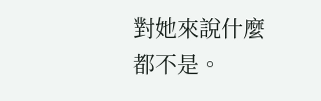對她來說什麼都不是。